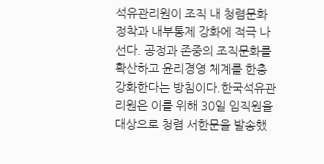석유관리원이 조직 내 청렴문화 정착과 내부통제 강화에 적극 나선다. 공정과 존중의 조직문화를 확산하고 윤리경영 체계를 한층 강화한다는 방침이다.한국석유관리원은 이를 위해 30일 임직원을 대상으로 청렴 서한문을 발송했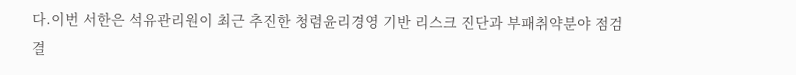다.이번 서한은 석유관리원이 최근 추진한 청렴윤리경영 기반 리스크 진단과 부패취약분야 점검 결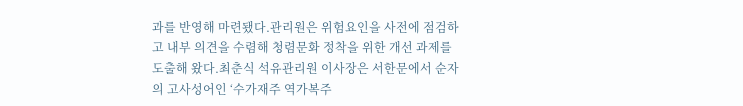과를 반영해 마련됐다.관리원은 위험요인을 사전에 점검하고 내부 의견을 수렴해 청렴문화 정착을 위한 개선 과제를 도출해 왔다.최춘식 석유관리원 이사장은 서한문에서 순자의 고사성어인 ‘수가재주 역가복주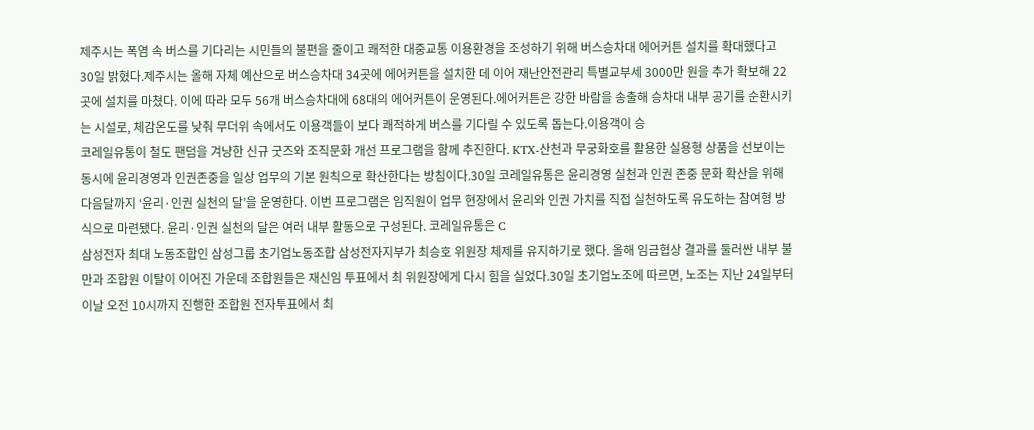제주시는 폭염 속 버스를 기다리는 시민들의 불편을 줄이고 쾌적한 대중교통 이용환경을 조성하기 위해 버스승차대 에어커튼 설치를 확대했다고 30일 밝혔다.제주시는 올해 자체 예산으로 버스승차대 34곳에 에어커튼을 설치한 데 이어 재난안전관리 특별교부세 3000만 원을 추가 확보해 22곳에 설치를 마쳤다. 이에 따라 모두 56개 버스승차대에 68대의 에어커튼이 운영된다.에어커튼은 강한 바람을 송출해 승차대 내부 공기를 순환시키는 시설로, 체감온도를 낮춰 무더위 속에서도 이용객들이 보다 쾌적하게 버스를 기다릴 수 있도록 돕는다.이용객이 승
코레일유통이 철도 팬덤을 겨냥한 신규 굿즈와 조직문화 개선 프로그램을 함께 추진한다. KTX-산천과 무궁화호를 활용한 실용형 상품을 선보이는 동시에 윤리경영과 인권존중을 일상 업무의 기본 원칙으로 확산한다는 방침이다.30일 코레일유통은 윤리경영 실천과 인권 존중 문화 확산을 위해 다음달까지 ‘윤리·인권 실천의 달’을 운영한다. 이번 프로그램은 임직원이 업무 현장에서 윤리와 인권 가치를 직접 실천하도록 유도하는 참여형 방식으로 마련됐다. 윤리·인권 실천의 달은 여러 내부 활동으로 구성된다. 코레일유통은 C
삼성전자 최대 노동조합인 삼성그룹 초기업노동조합 삼성전자지부가 최승호 위원장 체제를 유지하기로 했다. 올해 임금협상 결과를 둘러싼 내부 불만과 조합원 이탈이 이어진 가운데 조합원들은 재신임 투표에서 최 위원장에게 다시 힘을 실었다.30일 초기업노조에 따르면, 노조는 지난 24일부터 이날 오전 10시까지 진행한 조합원 전자투표에서 최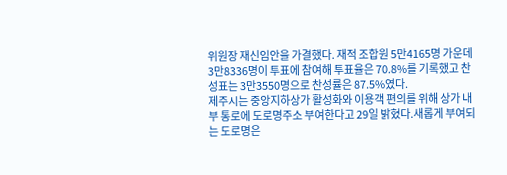위원장 재신임안을 가결했다. 재적 조합원 5만4165명 가운데 3만8336명이 투표에 참여해 투표율은 70.8%를 기록했고 찬성표는 3만3550명으로 찬성률은 87.5%였다.
제주시는 중앙지하상가 활성화와 이용객 편의를 위해 상가 내부 통로에 도로명주소 부여한다고 29일 밝혔다.새롭게 부여되는 도로명은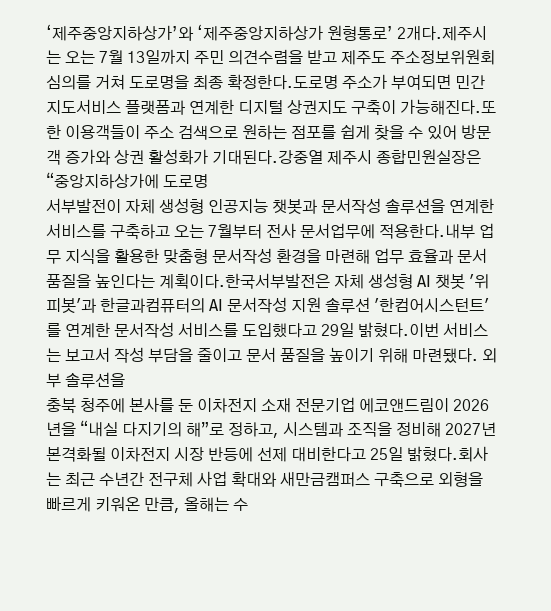‘제주중앙지하상가’와 ‘제주중앙지하상가 원형통로’ 2개다.제주시는 오는 7월 13일까지 주민 의견수렴을 받고 제주도 주소정보위원회 심의를 거쳐 도로명을 최종 확정한다.도로명 주소가 부여되면 민간 지도서비스 플랫폼과 연계한 디지털 상권지도 구축이 가능해진다.또한 이용객들이 주소 검색으로 원하는 점포를 쉽게 찾을 수 있어 방문객 증가와 상권 활성화가 기대된다.강중열 제주시 종합민원실장은 “중앙지하상가에 도로명
서부발전이 자체 생성형 인공지능 챗봇과 문서작성 솔루션을 연계한 서비스를 구축하고 오는 7월부터 전사 문서업무에 적용한다.내부 업무 지식을 활용한 맞춤형 문서작성 환경을 마련해 업무 효율과 문서 품질을 높인다는 계획이다.한국서부발전은 자체 생성형 AI 챗봇 '위피봇'과 한글과컴퓨터의 AI 문서작성 지원 솔루션 '한컴어시스턴트'를 연계한 문서작성 서비스를 도입했다고 29일 밝혔다.이번 서비스는 보고서 작성 부담을 줄이고 문서 품질을 높이기 위해 마련됐다. 외부 솔루션을
충북 청주에 본사를 둔 이차전지 소재 전문기업 에코앤드림이 2026년을 “내실 다지기의 해”로 정하고, 시스템과 조직을 정비해 2027년 본격화될 이차전지 시장 반등에 선제 대비한다고 25일 밝혔다.회사는 최근 수년간 전구체 사업 확대와 새만금캠퍼스 구축으로 외형을 빠르게 키워온 만큼, 올해는 수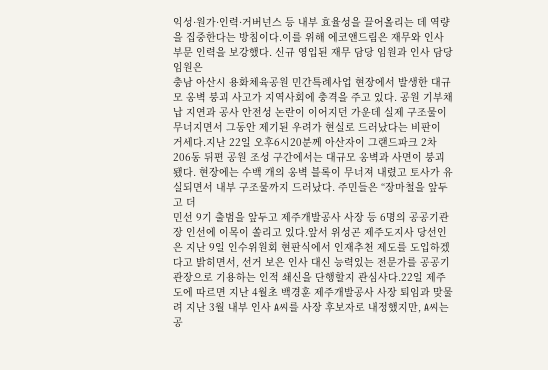익성·원가·인력·거버넌스 등 내부 효율성을 끌어올리는 데 역량을 집중한다는 방침이다.이를 위해 에코앤드림은 재무와 인사 부문 인력을 보강했다. 신규 영입된 재무 담당 임원과 인사 담당 임원은
충남 아산시 용화체육공원 민간특례사업 현장에서 발생한 대규모 옹벽 붕괴 사고가 지역사회에 충격을 주고 있다. 공원 기부채납 지연과 공사 안전성 논란이 이어지던 가운데 실제 구조물이 무너지면서 그동안 제기된 우려가 현실로 드러났다는 비판이 거세다.지난 22일 오후6시20분께 아산자이 그랜드파크 2차 206동 뒤편 공원 조성 구간에서는 대규모 옹벽과 사면이 붕괴됐다. 현장에는 수백 개의 옹벽 블록이 무너져 내렸고 토사가 유실되면서 내부 구조물까지 드러났다. 주민들은 “장마철을 앞두고 더
민선 9기 출범을 앞두고 제주개발공사 사장 등 6명의 공공기관장 인선에 이목이 쏠리고 있다.앞서 위성곤 제주도지사 당선인은 지난 9일 인수위원회 현판식에서 인재추천 제도를 도입하겠다고 밝히면서, 선거 보은 인사 대신 능력있는 전문가를 공공기관장으로 기용하는 인적 쇄신을 단행할지 관심사다.22일 제주도에 따르면 지난 4월초 백경훈 제주개발공사 사장 퇴임과 맞물려 지난 3월 내부 인사 A씨를 사장 후보자로 내정했지만, A씨는 공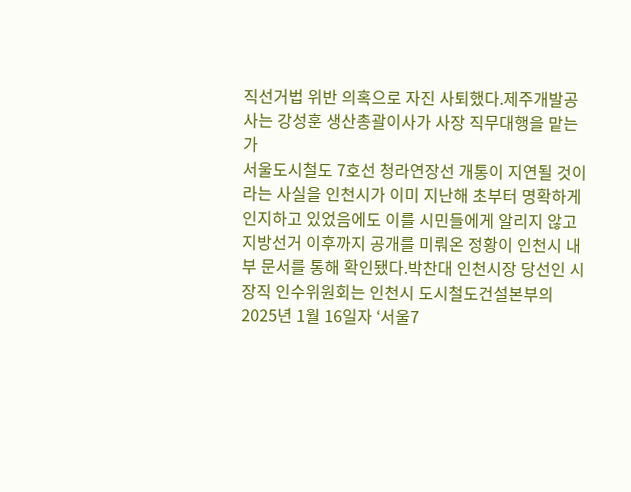직선거법 위반 의혹으로 자진 사퇴했다.제주개발공사는 강성훈 생산총괄이사가 사장 직무대행을 맡는 가
서울도시철도 7호선 청라연장선 개통이 지연될 것이라는 사실을 인천시가 이미 지난해 초부터 명확하게 인지하고 있었음에도 이를 시민들에게 알리지 않고 지방선거 이후까지 공개를 미뤄온 정황이 인천시 내부 문서를 통해 확인됐다.박찬대 인천시장 당선인 시장직 인수위원회는 인천시 도시철도건설본부의 2025년 1월 16일자 ‘서울7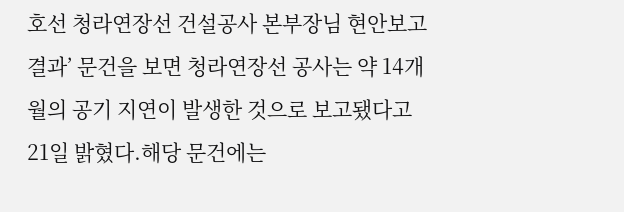호선 청라연장선 건설공사 본부장님 현안보고 결과’ 문건을 보면 청라연장선 공사는 약 14개월의 공기 지연이 발생한 것으로 보고됐다고 21일 밝혔다.해당 문건에는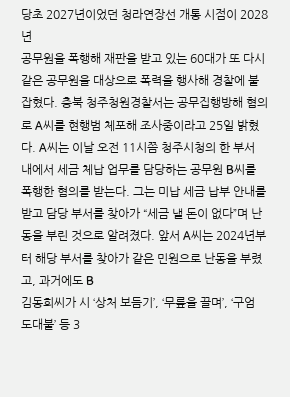당초 2027년이었던 청라연장선 개통 시점이 2028년
공무원을 폭행해 재판을 받고 있는 60대가 또 다시 같은 공무원을 대상으로 폭력을 행사해 경찰에 붙잡혔다. 충북 청주청원경찰서는 공무집행방해 혐의로 A씨를 현행범 체포해 조사중이라고 25일 밝혔다. A씨는 이날 오전 11시쯤 청주시청의 한 부서 내에서 세금 체납 업무를 담당하는 공무원 B씨를 폭행한 혐의를 받는다. 그는 미납 세금 납부 안내를 받고 담당 부서를 찾아가 “세금 낼 돈이 없다”며 난동을 부린 것으로 알려졌다. 앞서 A씨는 2024년부터 해당 부서를 찾아가 같은 민원으로 난동을 부렸고, 과거에도 B
김동희씨가 시 ‘상처 보듬기’, ‘무릎을 끌며’, ‘구엄 도대불’ 등 3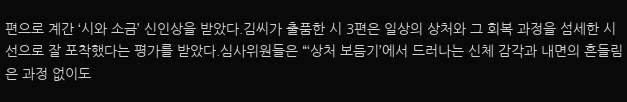편으로 계간 ‘시와 소금’ 신인상을 받았다.김씨가 출품한 시 3편은 일상의 상처와 그 회복 과정을 섬세한 시선으로 잘 포착했다는 평가를 받았다.심사위원들은 “‘상처 보듬기’에서 드러나는 신체 감각과 내면의 흔들림은 과정 없이도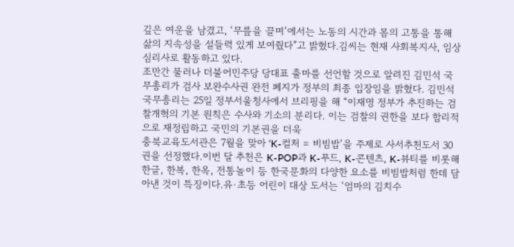깊은 여운을 남겼고, ‘무릎을 끌며’에서는 노동의 시간과 몸의 고통을 통해 삶의 지속성을 설들력 있게 보여줬다”고 밝혔다.김씨는 현재 사회복지사, 임상심리사로 활동하고 있다.
조만간 물러나 더불어민주당 당대표 출마를 선언할 것으로 알려진 김민석 국무총리가 검사 보완수사권 완전 폐지가 정부의 최종 입장임을 밝혔다. 김민석 국무총리는 25일 정부서울청사에서 브리핑을 해 “이재명 정부가 추진하는 검찰개혁의 기본 원칙은 수사와 기소의 분리다. 이는 검찰의 권한을 보다 합리적으로 재정립하고 국민의 기본권을 더욱
충북교육도서관은 7월을 맞아 ‘K-컬처 = 비빔밥’을 주제로 사서추천도서 30권을 선정했다.이번 달 추천은 K-POP과 K-푸드, K-콘텐츠, K-뷰티를 비롯해 한글, 한복, 한옥, 전통놀이 등 한국문화의 다양한 요소를 비빔밥처럼 한데 담아낸 것이 특징이다.유·초등 어린이 대상 도서는 ‘엄마의 김치수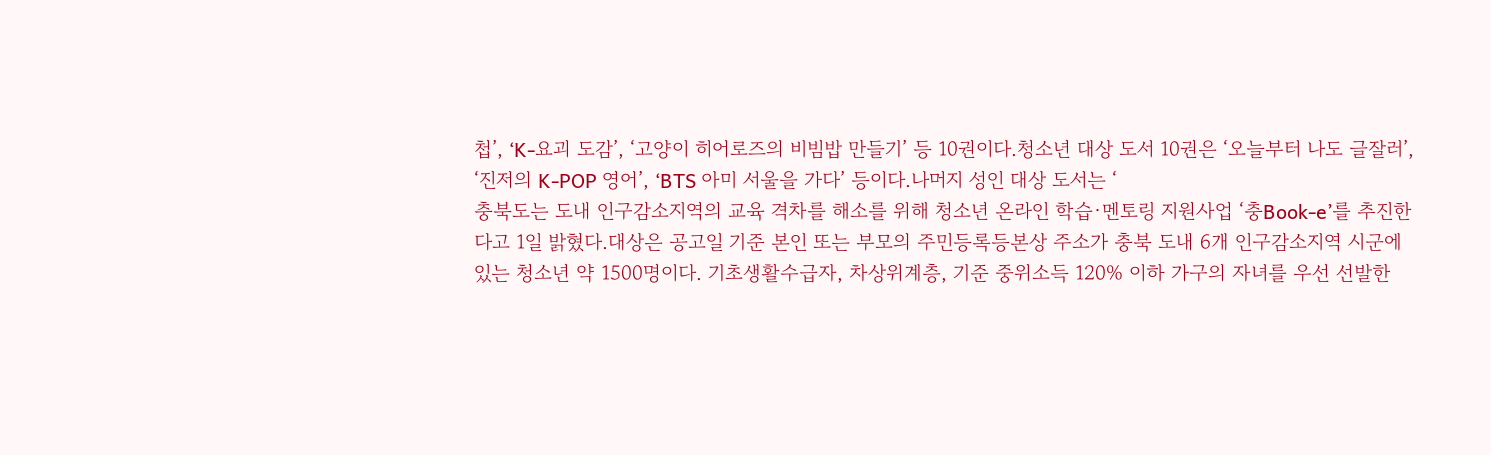첩’, ‘K-요괴 도감’, ‘고양이 히어로즈의 비빔밥 만들기’ 등 10권이다.청소년 대상 도서 10권은 ‘오늘부터 나도 글잘러’, ‘진저의 K-POP 영어’, ‘BTS 아미 서울을 가다’ 등이다.나머지 성인 대상 도서는 ‘
충북도는 도내 인구감소지역의 교육 격차를 해소를 위해 청소년 온라인 학습·멘토링 지원사업 ‘충Book-e’를 추진한다고 1일 밝혔다.대상은 공고일 기준 본인 또는 부모의 주민등록등본상 주소가 충북 도내 6개 인구감소지역 시군에 있는 청소년 약 1500명이다. 기초생활수급자, 차상위계층, 기준 중위소득 120% 이하 가구의 자녀를 우선 선발한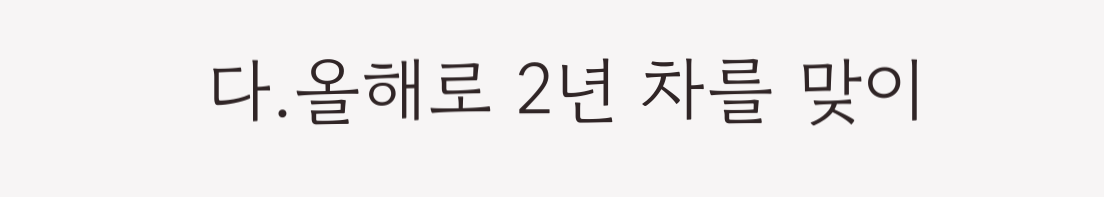다.올해로 2년 차를 맞이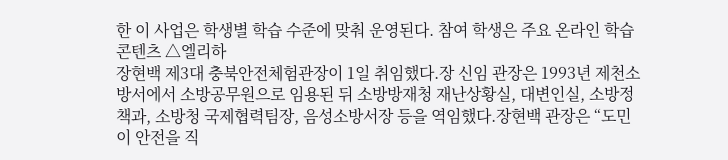한 이 사업은 학생별 학습 수준에 맞춰 운영된다. 참여 학생은 주요 온라인 학습 콘텐츠 △엘리하
장현백 제3대 충북안전체험관장이 1일 취임했다.장 신임 관장은 1993년 제천소방서에서 소방공무원으로 임용된 뒤 소방방재청 재난상황실, 대변인실, 소방정책과, 소방청 국제협력팀장, 음성소방서장 등을 역임했다.장현백 관장은 “도민이 안전을 직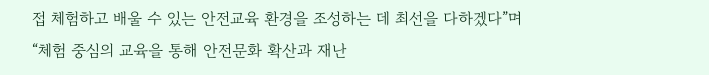접 체험하고 배울 수 있는 안전교육 환경을 조성하는 데 최선을 다하겠다”며 “체험 중심의 교육을 통해 안전문화 확산과 재난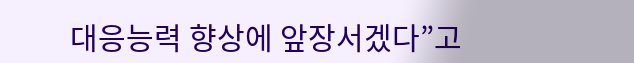대응능력 향상에 앞장서겠다”고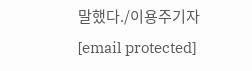말했다./이용주기자[email protected]